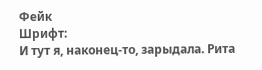Фейк
Шрифт:
И тут я, наконец-то, зарыдала. Рита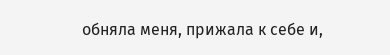обняла меня, прижала к себе и,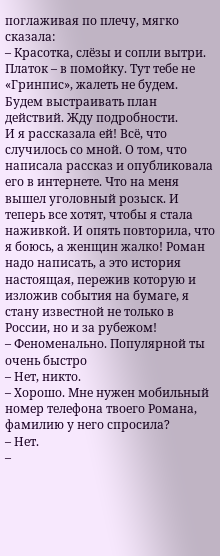поглаживая по плечу, мягко сказала:
– Красотка, слёзы и сопли вытри. Платок – в помойку. Тут тебе не «Гринпис», жалеть не будем. Будем выстраивать план действий. Жду подробности.
И я рассказала ей! Всё, что случилось со мной. О том, что написала рассказ и опубликовала его в интернете. Что на меня вышел уголовный розыск. И теперь все хотят, чтобы я стала наживкой. И опять повторила, что я боюсь, а женщин жалко! Роман надо написать, а это история настоящая, пережив которую и изложив события на бумаге, я стану известной не только в России, но и за рубежом!
– Феноменально. Популярной ты очень быстро
– Нет, никто.
– Хорошо. Мне нужен мобильный номер телефона твоего Романа, фамилию у него спросила?
– Нет.
–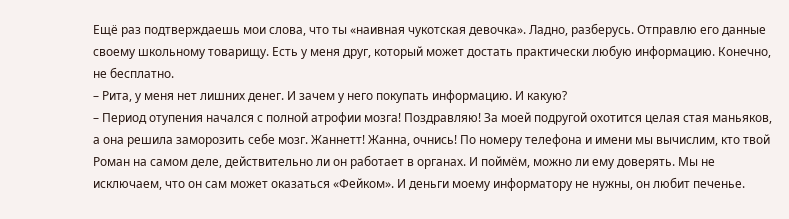Ещё раз подтверждаешь мои слова, что ты «наивная чукотская девочка». Ладно, разберусь. Отправлю его данные своему школьному товарищу. Есть у меня друг, который может достать практически любую информацию. Конечно, не бесплатно.
– Рита, у меня нет лишних денег. И зачем у него покупать информацию. И какую?
– Период отупения начался с полной атрофии мозга! Поздравляю! За моей подругой охотится целая стая маньяков, а она решила заморозить себе мозг. Жаннетт! Жанна, очнись! По номеру телефона и имени мы вычислим, кто твой Роман на самом деле, действительно ли он работает в органах. И поймём, можно ли ему доверять. Мы не исключаем, что он сам может оказаться «Фейком». И деньги моему информатору не нужны, он любит печенье.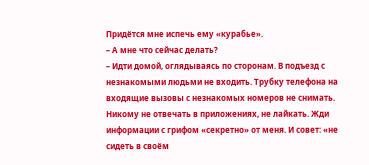Придётся мне испечь ему «курабье».
– А мне что сейчас делать?
– Идти домой, оглядываясь по сторонам. В подъезд с незнакомыми людьми не входить. Трубку телефона на входящие вызовы с незнакомых номеров не снимать. Никому не отвечать в приложениях, не лайкать. Жди информации с грифом «секретно» от меня. И совет: «не сидеть в своём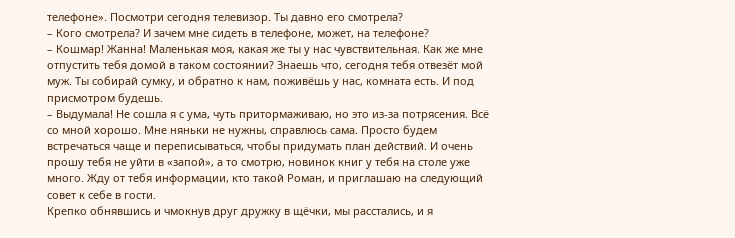телефоне». Посмотри сегодня телевизор. Ты давно его смотрела?
– Кого смотрела? И зачем мне сидеть в телефоне, может, на телефоне?
– Кошмар! Жанна! Маленькая моя, какая же ты у нас чувствительная. Как же мне отпустить тебя домой в таком состоянии? Знаешь что, сегодня тебя отвезёт мой муж. Ты собирай сумку, и обратно к нам, поживёшь у нас, комната есть. И под присмотром будешь.
– Выдумала! Не сошла я с ума, чуть притормаживаю, но это из-за потрясения. Всё со мной хорошо. Мне няньки не нужны, справлюсь сама. Просто будем встречаться чаще и переписываться, чтобы придумать план действий. И очень прошу тебя не уйти в «запой», а то смотрю, новинок книг у тебя на столе уже много. Жду от тебя информации, кто такой Роман, и приглашаю на следующий совет к себе в гости.
Крепко обнявшись и чмокнув друг дружку в щёчки, мы расстались, и я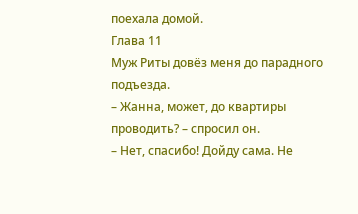поехала домой.
Глава 11
Муж Риты довёз меня до парадного подъезда.
– Жанна, может, до квартиры проводить? – спросил он.
– Нет, спасибо! Дойду сама. Не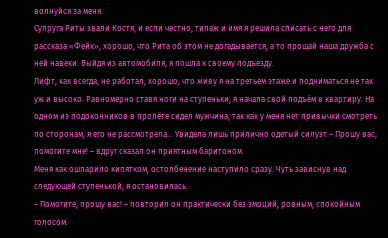волнуйся за меня.
Супруга Риты звали Костя, и если честно, типаж и имя я решила списать с него для рассказа «Фейк», хорошо, что Рита об этом не догадывается, а то прощай наша дружба с ней навеки. Выйдя из автомобиля, я пошла к своему подъезду.
Лифт, как всегда, не работал, хорошо, что живу я на третьем этаже и подниматься не так уж и высоко. Равномерно ставя ноги на ступеньки, я начала свой подъём в квартиру. На одном из подоконников в пролёте сидел мужчина, так как у меня нет привычки смотреть
по сторонам, я его не рассмотрела… Увидела лишь прилично одетый силуэт.– Прошу вас, помогите мне! – вдруг сказал он приятным баритоном.
Меня как ошпарило кипятком, остолбенение наступило сразу. Чуть зависнув над следующей ступенькой, я остановилась.
– Помогите, прошу вас! – повторил он практически без эмоций, ровным, спокойным голосом.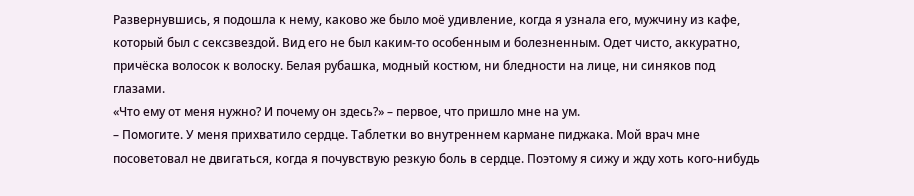Развернувшись, я подошла к нему, каково же было моё удивление, когда я узнала его, мужчину из кафе, который был с сексзвездой. Вид его не был каким-то особенным и болезненным. Одет чисто, аккуратно, причёска волосок к волоску. Белая рубашка, модный костюм, ни бледности на лице, ни синяков под глазами.
«Что ему от меня нужно? И почему он здесь?» – первое, что пришло мне на ум.
– Помогите. У меня прихватило сердце. Таблетки во внутреннем кармане пиджака. Мой врач мне посоветовал не двигаться, когда я почувствую резкую боль в сердце. Поэтому я сижу и жду хоть кого-нибудь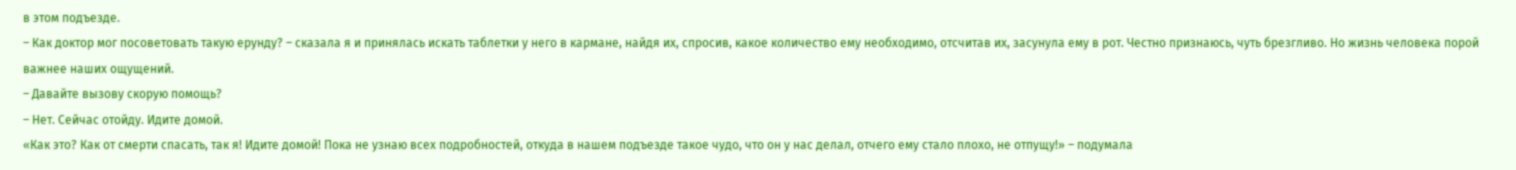в этом подъезде.
– Как доктор мог посоветовать такую ерунду? – сказала я и принялась искать таблетки у него в кармане, найдя их, спросив, какое количество ему необходимо, отсчитав их, засунула ему в рот. Честно признаюсь, чуть брезгливо. Но жизнь человека порой важнее наших ощущений.
– Давайте вызову скорую помощь?
– Нет. Сейчас отойду. Идите домой.
«Как это? Как от смерти спасать, так я! Идите домой! Пока не узнаю всех подробностей, откуда в нашем подъезде такое чудо, что он у нас делал, отчего ему стало плохо, не отпущу!» – подумала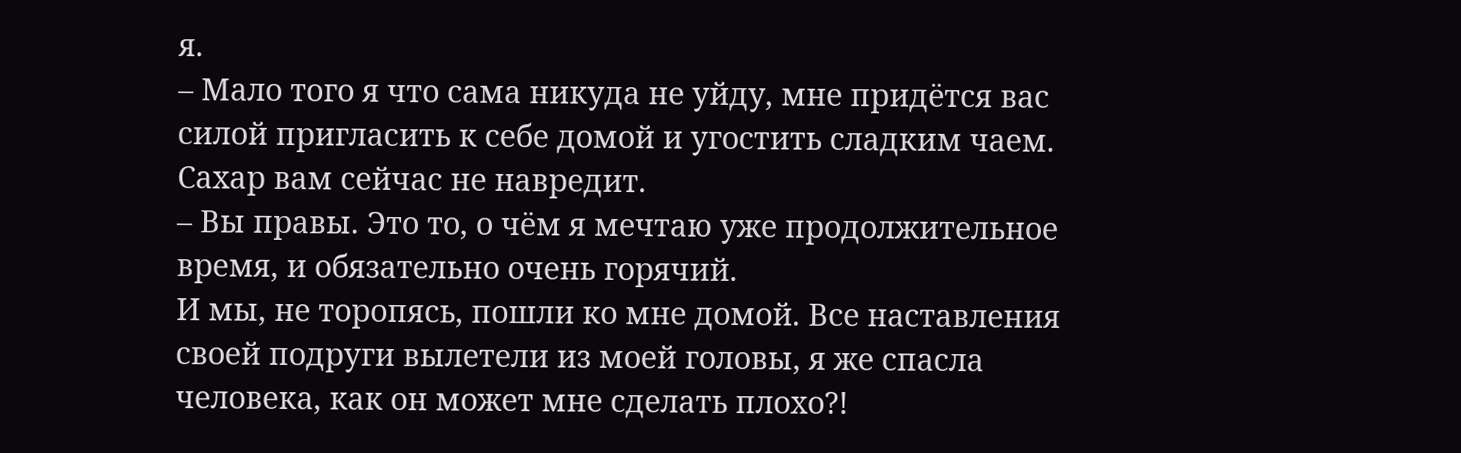я.
– Мало того я что сама никуда не уйду, мне придётся вас силой пригласить к себе домой и угостить сладким чаем. Сахар вам сейчас не навредит.
– Вы правы. Это то, о чём я мечтаю уже продолжительное время, и обязательно очень горячий.
И мы, не торопясь, пошли ко мне домой. Все наставления своей подруги вылетели из моей головы, я же спасла человека, как он может мне сделать плохо?!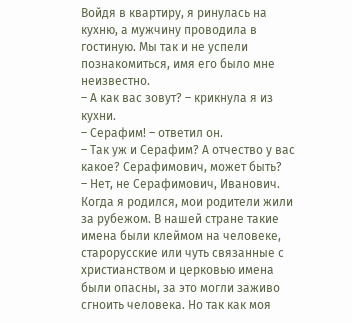Войдя в квартиру, я ринулась на кухню, а мужчину проводила в гостиную. Мы так и не успели познакомиться, имя его было мне неизвестно.
– А как вас зовут? – крикнула я из кухни.
– Серафим! – ответил он.
– Так уж и Серафим? А отчество у вас какое? Серафимович, может быть?
– Нет, не Серафимович, Иванович. Когда я родился, мои родители жили за рубежом. В нашей стране такие имена были клеймом на человеке, старорусские или чуть связанные с христианством и церковью имена были опасны, за это могли заживо сгноить человека. Но так как моя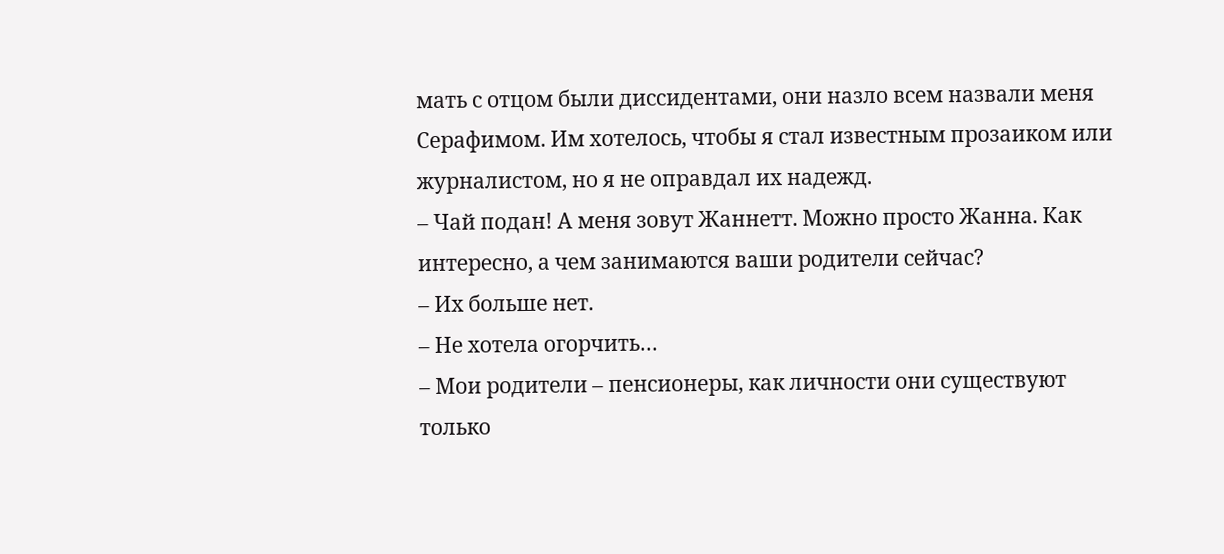мать с отцом были диссидентами, они назло всем назвали меня Серафимом. Им хотелось, чтобы я стал известным прозаиком или журналистом, но я не оправдал их надежд.
– Чай подан! А меня зовут Жаннетт. Можно просто Жанна. Как интересно, а чем занимаются ваши родители сейчас?
– Их больше нет.
– Не хотела огорчить…
– Мои родители – пенсионеры, как личности они существуют только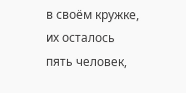в своём кружке, их осталось пять человек,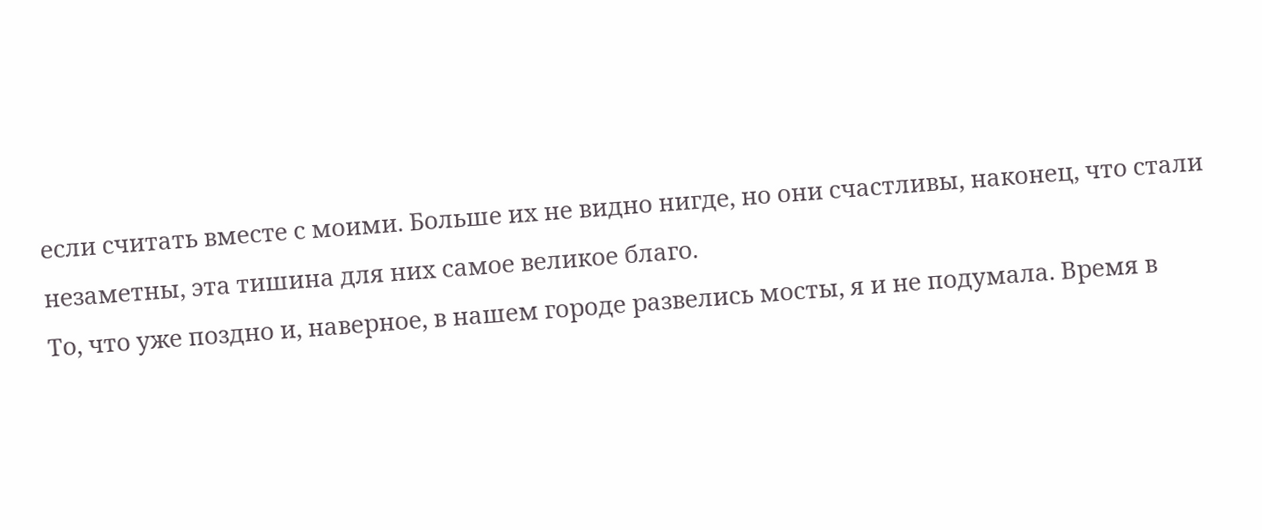если считать вместе с моими. Больше их не видно нигде, но они счастливы, наконец, что стали незаметны, эта тишина для них самое великое благо.
То, что уже поздно и, наверное, в нашем городе развелись мосты, я и не подумала. Время в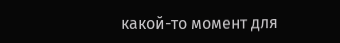какой-то момент для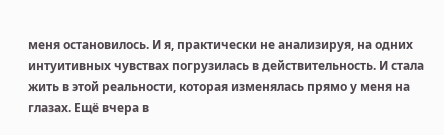меня остановилось. И я, практически не анализируя, на одних интуитивных чувствах погрузилась в действительность. И стала жить в этой реальности, которая изменялась прямо у меня на глазах. Ещё вчера в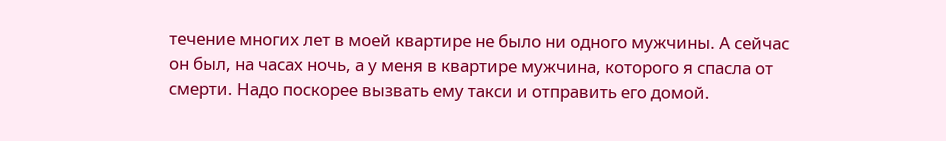течение многих лет в моей квартире не было ни одного мужчины. А сейчас он был, на часах ночь, а у меня в квартире мужчина, которого я спасла от смерти. Надо поскорее вызвать ему такси и отправить его домой.